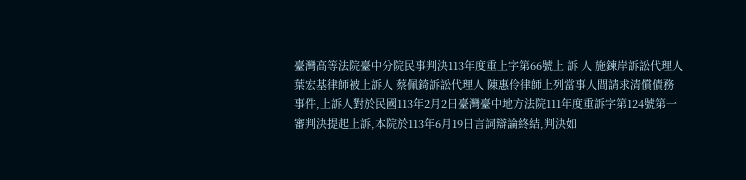臺灣高等法院臺中分院民事判決113年度重上字第66號上 訴 人 施鍊岸訴訟代理人 葉宏基律師被上訴人 蔡佩錡訴訟代理人 陳惠伶律師上列當事人間請求清償債務事件,上訴人對於民國113年2月2日臺灣臺中地方法院111年度重訴字第124號第一審判決提起上訴,本院於113年6月19日言詞辯論終結,判決如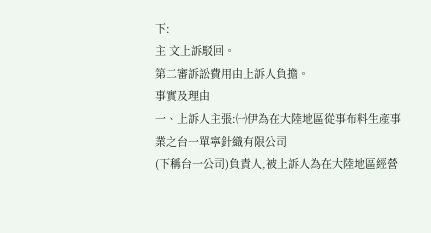下:
主 文上訴駁回。
第二審訴訟費用由上訴人負擔。
事實及理由
一、上訴人主張:㈠伊為在大陸地區從事布料生產事業之台一單寧針織有限公司
(下稱台一公司)負責人,被上訴人為在大陸地區經營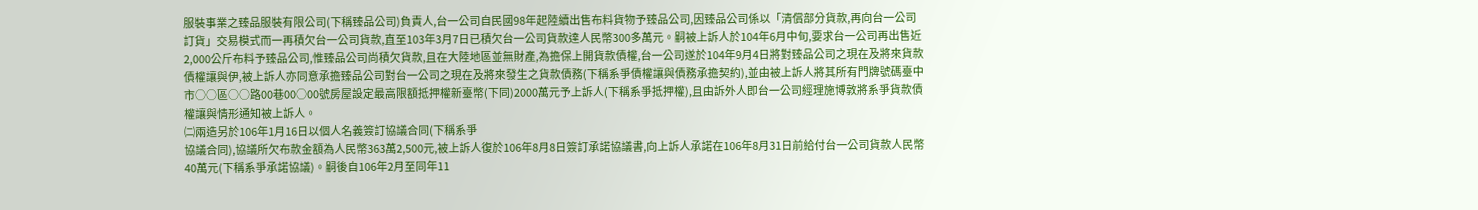服裝事業之臻品服裝有限公司(下稱臻品公司)負責人,台一公司自民國98年起陸續出售布料貨物予臻品公司,因臻品公司係以「清償部分貨款,再向台一公司訂貨」交易模式而一再積欠台一公司貨款,直至103年3月7日已積欠台一公司貨款達人民幣300多萬元。嗣被上訴人於104年6月中旬,要求台一公司再出售近2,000公斤布料予臻品公司,惟臻品公司尚積欠貨款,且在大陸地區並無財產,為擔保上開貨款債權,台一公司遂於104年9月4日將對臻品公司之現在及將來貨款債權讓與伊,被上訴人亦同意承擔臻品公司對台一公司之現在及將來發生之貨款債務(下稱系爭債權讓與債務承擔契約),並由被上訴人將其所有門牌號碼臺中市○○區○○路00巷00○00號房屋設定最高限額抵押權新臺幣(下同)2000萬元予上訴人(下稱系爭抵押權),且由訴外人即台一公司經理施博敦將系爭貨款債權讓與情形通知被上訴人。
㈡兩造另於106年1月16日以個人名義簽訂協議合同(下稱系爭
協議合同),協議所欠布款金額為人民幣363萬2,500元,被上訴人復於106年8月8日簽訂承諾協議書,向上訴人承諾在106年8月31日前給付台一公司貨款人民幣40萬元(下稱系爭承諾協議)。嗣後自106年2月至同年11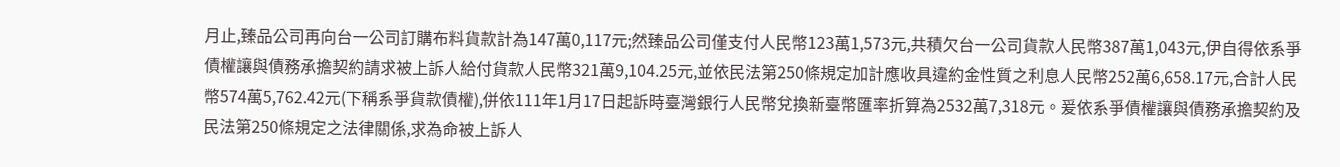月止,臻品公司再向台一公司訂購布料貨款計為147萬0,117元;然臻品公司僅支付人民幣123萬1,573元,共積欠台一公司貨款人民幣387萬1,043元,伊自得依系爭債權讓與債務承擔契約請求被上訴人給付貨款人民幣321萬9,104.25元,並依民法第250條規定加計應收具違約金性質之利息人民幣252萬6,658.17元,合計人民幣574萬5,762.42元(下稱系爭貨款債權),併依111年1月17日起訴時臺灣銀行人民幣兌換新臺幣匯率折算為2532萬7,318元。爰依系爭債權讓與債務承擔契約及民法第250條規定之法律關係,求為命被上訴人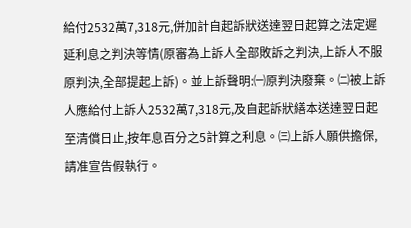給付2532萬7,318元,併加計自起訴狀送達翌日起算之法定遲延利息之判決等情(原審為上訴人全部敗訴之判決,上訴人不服原判決,全部提起上訴)。並上訴聲明:㈠原判決廢棄。㈡被上訴人應給付上訴人2532萬7,318元,及自起訴狀繕本送達翌日起至清償日止,按年息百分之5計算之利息。㈢上訴人願供擔保,請准宣告假執行。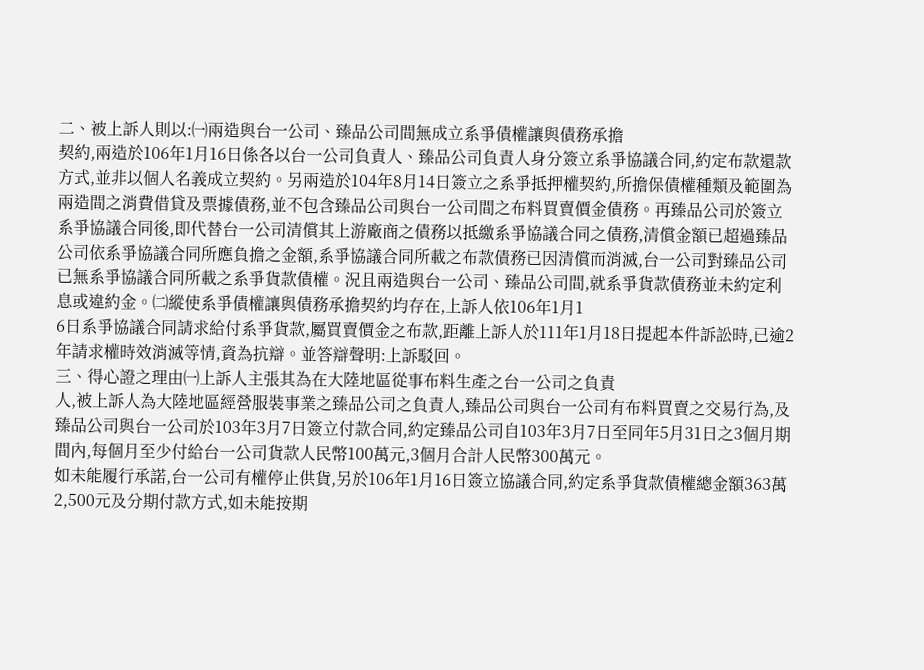二、被上訴人則以:㈠兩造與台一公司、臻品公司間無成立系爭債權讓與債務承擔
契約,兩造於106年1月16日係各以台一公司負責人、臻品公司負責人身分簽立系爭協議合同,約定布款還款方式,並非以個人名義成立契約。另兩造於104年8月14日簽立之系爭抵押權契約,所擔保債權種類及範圍為兩造間之消費借貸及票據債務,並不包含臻品公司與台一公司間之布料買賣價金債務。再臻品公司於簽立系爭協議合同後,即代替台一公司清償其上游廠商之債務以抵繳系爭協議合同之債務,清償金額已超過臻品公司依系爭協議合同所應負擔之金額,系爭協議合同所載之布款債務已因清償而消滅,台一公司對臻品公司已無系爭協議合同所載之系爭貨款債權。況且兩造與台一公司、臻品公司間,就系爭貨款債務並未約定利息或違約金。㈡縱使系爭債權讓與債務承擔契約均存在,上訴人依106年1月1
6日系爭協議合同請求給付系爭貨款,屬買賣價金之布款,距離上訴人於111年1月18日提起本件訴訟時,已逾2年請求權時效消滅等情,資為抗辯。並答辯聲明:上訴駁回。
三、得心證之理由㈠上訴人主張其為在大陸地區從事布料生產之台一公司之負責
人,被上訴人為大陸地區經營服裝事業之臻品公司之負責人,臻品公司與台一公司有布料買賣之交易行為,及臻品公司與台一公司於103年3月7日簽立付款合同,約定臻品公司自103年3月7日至同年5月31日之3個月期間內,每個月至少付給台一公司貨款人民幣100萬元,3個月合計人民幣300萬元。
如未能履行承諾,台一公司有權停止供貨,另於106年1月16日簽立協議合同,約定系爭貨款債權總金額363萬2,500元及分期付款方式,如未能按期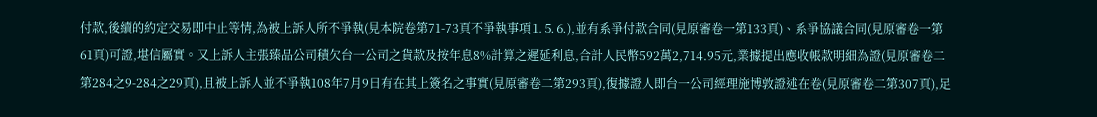付款,後續的約定交易即中止等情,為被上訴人所不爭執(見本院卷第71-73頁不爭執事項⒈⒌⒍),並有系爭付款合同(見原審卷一第133頁)、系爭協議合同(見原審卷一第61頁)可證,堪信屬實。又上訴人主張臻品公司積欠台一公司之貨款及按年息8%計算之遲延利息,合計人民幣592萬2,714.95元,業據提出應收帳款明細為證(見原審卷二第284之9-284之29頁),且被上訴人並不爭執108年7月9日有在其上簽名之事實(見原審卷二第293頁),復據證人即台一公司經理施博敦證述在卷(見原審卷二第307頁),足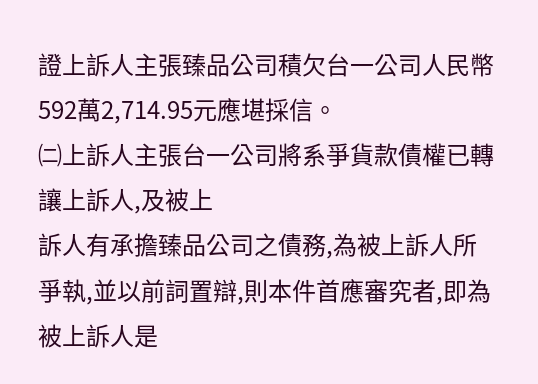證上訴人主張臻品公司積欠台一公司人民幣592萬2,714.95元應堪採信。
㈡上訴人主張台一公司將系爭貨款債權已轉讓上訴人,及被上
訴人有承擔臻品公司之債務,為被上訴人所爭執,並以前詞置辯,則本件首應審究者,即為被上訴人是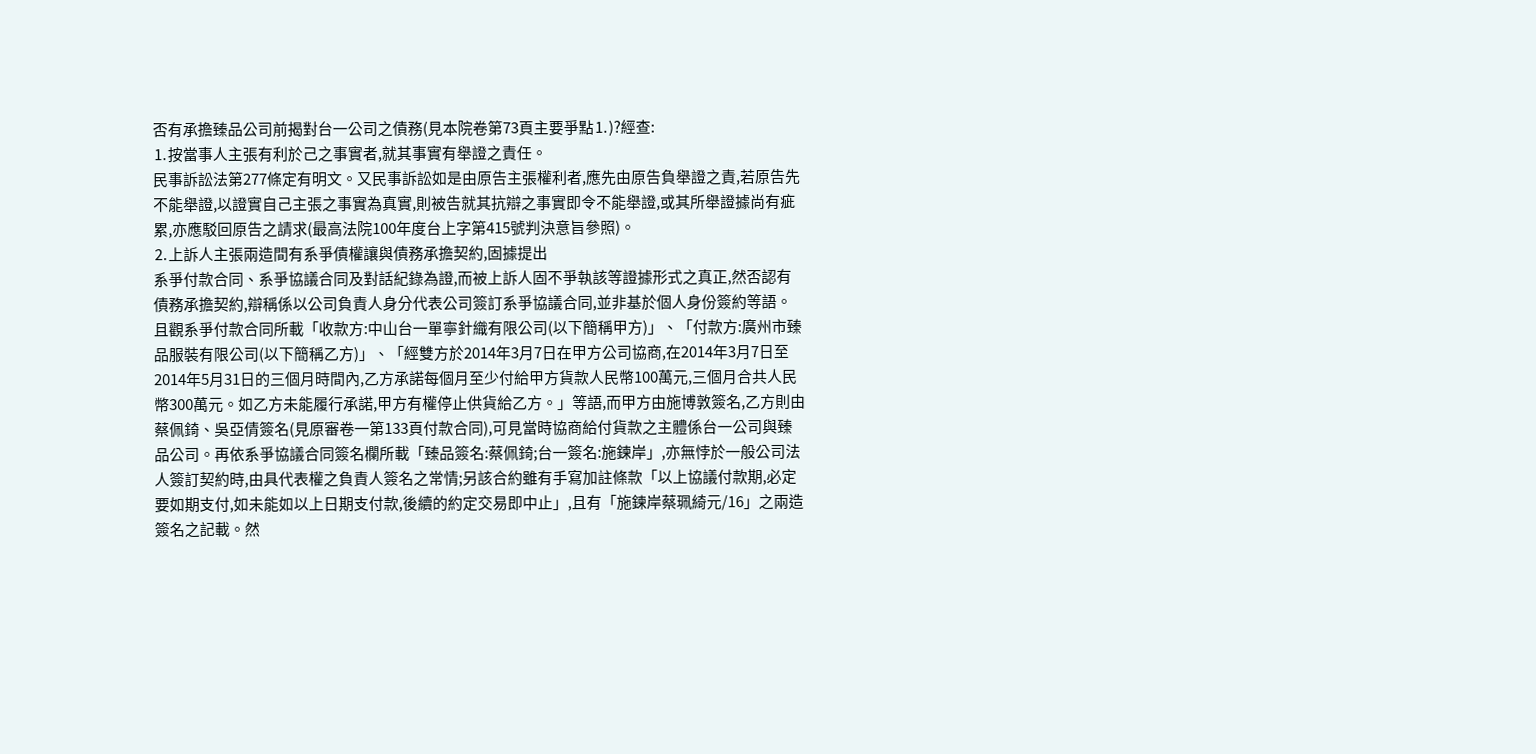否有承擔臻品公司前揭對台一公司之債務(見本院卷第73頁主要爭點⒈)?經查:
⒈按當事人主張有利於己之事實者,就其事實有舉證之責任。
民事訴訟法第277條定有明文。又民事訴訟如是由原告主張權利者,應先由原告負舉證之責,若原告先不能舉證,以證實自己主張之事實為真實,則被告就其抗辯之事實即令不能舉證,或其所舉證據尚有疵累,亦應駁回原告之請求(最高法院100年度台上字第415號判決意旨參照)。
⒉上訴人主張兩造間有系爭債權讓與債務承擔契約,固據提出
系爭付款合同、系爭協議合同及對話紀錄為證,而被上訴人固不爭執該等證據形式之真正,然否認有債務承擔契約,辯稱係以公司負責人身分代表公司簽訂系爭協議合同,並非基於個人身份簽約等語。且觀系爭付款合同所載「收款方:中山台一單寧針織有限公司(以下簡稱甲方)」、「付款方:廣州市臻品服裝有限公司(以下簡稱乙方)」、「經雙方於2014年3月7日在甲方公司協商,在2014年3月7日至2014年5月31日的三個月時間內,乙方承諾每個月至少付給甲方貨款人民幣100萬元,三個月合共人民幣300萬元。如乙方未能履行承諾,甲方有權停止供貨給乙方。」等語,而甲方由施博敦簽名,乙方則由蔡佩錡、吳亞倩簽名(見原審卷一第133頁付款合同),可見當時協商給付貨款之主體係台一公司與臻品公司。再依系爭協議合同簽名欄所載「臻品簽名:蔡佩錡;台一簽名:施鍊岸」,亦無悖於一般公司法人簽訂契約時,由具代表權之負責人簽名之常情;另該合約雖有手寫加註條款「以上協議付款期,必定要如期支付,如未能如以上日期支付款,後續的約定交易即中止」,且有「施鍊岸蔡珮綺元/16」之兩造簽名之記載。然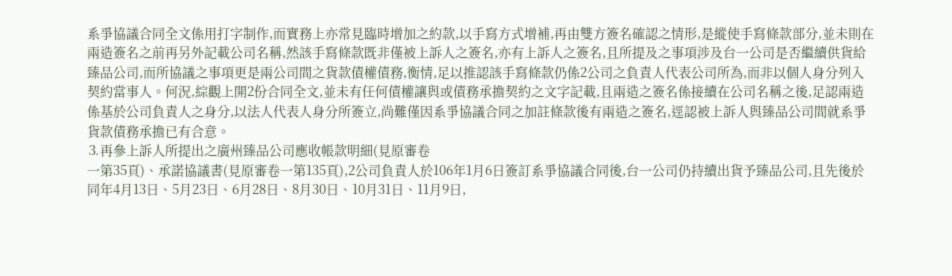系爭協議合同全文係用打字制作,而實務上亦常見臨時增加之約款,以手寫方式增補,再由雙方簽名確認之情形,是縱使手寫條款部分,並未則在兩造簽名之前再另外記載公司名稱,然該手寫條款既非僅被上訴人之簽名,亦有上訴人之簽名,且所提及之事項涉及台一公司是否繼續供貨給臻品公司,而所協議之事項更是兩公司間之貨款債權債務,衡情,足以推認該手寫條款仍係2公司之負責人代表公司所為,而非以個人身分列入契約當事人。何況,綜觀上開2份合同全文,並未有任何債權讓與或債務承擔契約之文字記載,且兩造之簽名係接續在公司名稱之後,足認兩造係基於公司負責人之身分,以法人代表人身分所簽立,尚難僅因系爭協議合同之加註條款後有兩造之簽名,逕認被上訴人與臻品公司間就系爭貨款債務承擔已有合意。
⒊再參上訴人所提出之廣州臻品公司應收帳款明細(見原審卷
一第35頁)、承諾協議書(見原審卷一第135頁),2公司負責人於106年1月6日簽訂系爭協議合同後,台一公司仍持續出貨予臻品公司,且先後於同年4月13日、5月23日、6月28日、8月30日、10月31日、11月9日,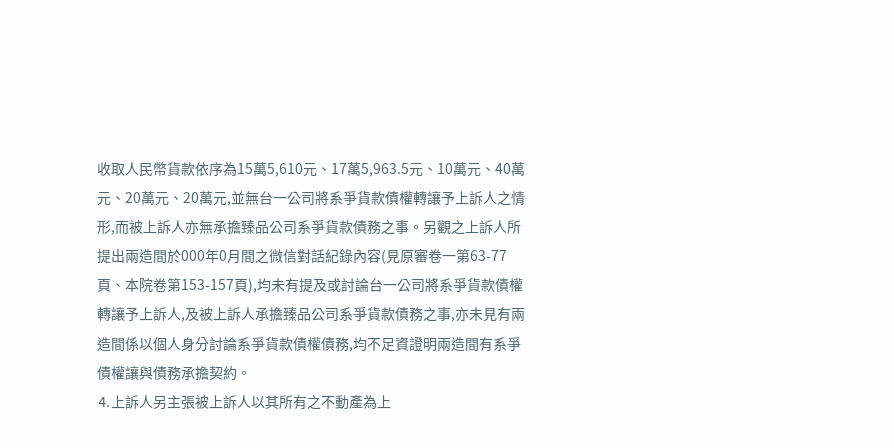收取人民幣貨款依序為15萬5,610元、17萬5,963.5元、10萬元、40萬元、20萬元、20萬元,並無台一公司將系爭貨款債權轉讓予上訴人之情形,而被上訴人亦無承擔臻品公司系爭貨款債務之事。另觀之上訴人所提出兩造間於000年0月間之微信對話紀錄內容(見原審卷一第63-77頁、本院卷第153-157頁),均未有提及或討論台一公司將系爭貨款債權轉讓予上訴人,及被上訴人承擔臻品公司系爭貨款債務之事,亦未見有兩造間係以個人身分討論系爭貨款債權債務,均不足資證明兩造間有系爭債權讓與債務承擔契約。
⒋上訴人另主張被上訴人以其所有之不動產為上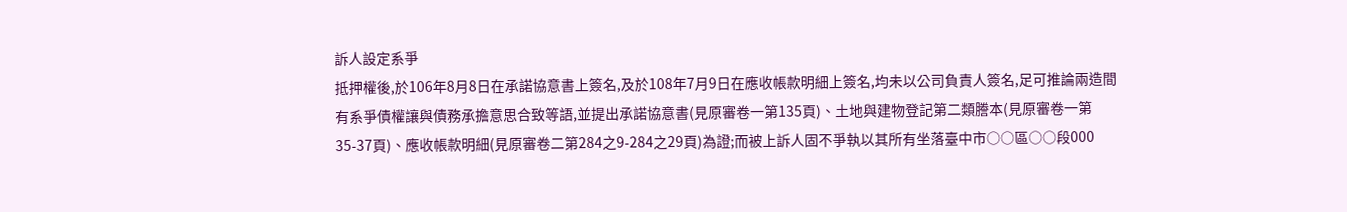訴人設定系爭
抵押權後,於106年8月8日在承諾協意書上簽名,及於108年7月9日在應收帳款明細上簽名,均未以公司負責人簽名,足可推論兩造間有系爭債權讓與債務承擔意思合致等語,並提出承諾協意書(見原審卷一第135頁)、土地與建物登記第二類謄本(見原審卷一第35-37頁)、應收帳款明細(見原審卷二第284之9-284之29頁)為證;而被上訴人固不爭執以其所有坐落臺中市○○區○○段000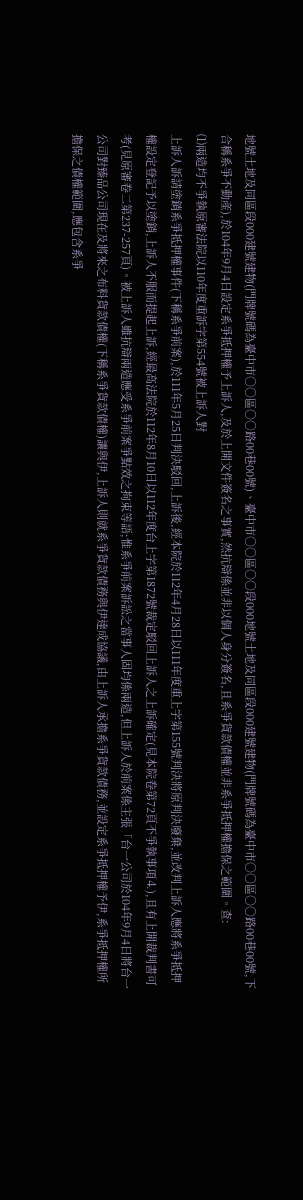地號土地及同區段000建號建物(門牌號碼為臺中市○○區○○路00巷00號)、臺中市○○區○○段000地號土地及同區段000建號建物(門牌號碼為臺中市○○區○○路00巷00號,下合稱系爭不動產),於104年9月4日設定系爭抵押權予上訴人,及於上開文件簽名之事實,然抗辯係並非以個人身分簽名,且系爭貨款債權並非系爭抵押權擔保之範圍。查:
⑴兩造均不爭執原審法院以110年度重訴字第554號被上訴人對
上訴人訴請塗銷系爭抵押權事件(下稱系爭前案),於111年5月25日判決駁回,上訴後,經本院於112年4月28日以111年度重上字第155號判決將原判決廢棄,並改判上訴人應將系爭抵押權設定登記予以塗銷,上訴人不服而提起上訴,經最高法院於112年8月10日以112年度台上字第1872號裁定駁回上訴人之上訴確定(見本院卷第72頁不爭執事項⒋),且有上開裁判書可考(見原審卷二第237-257頁)。被上訴人雖抗辯兩造應受系爭前案爭點效之拘束等語;惟系爭前案訴訟之當事人固均係兩造,但上訴人於前案係主張「台一公司於104年9月4日將台一公司對臻品公司現在及將來之布料貨款債權(下稱系爭貨款債權)讓與伊,上訴人則就系爭貨款債務與伊達成協議,由上訴人承擔系爭貨款債務,並設定系爭抵押權予伊,系爭抵押權所擔保之債權範圍,應包含系爭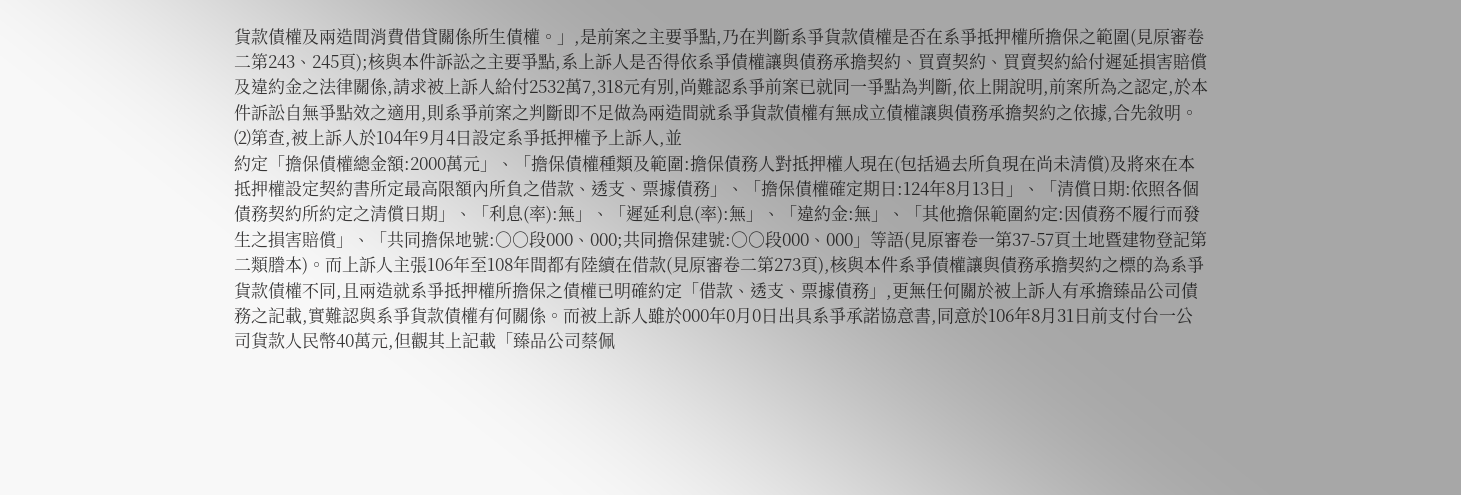貨款債權及兩造間消費借貸關係所生債權。」,是前案之主要爭點,乃在判斷系爭貨款債權是否在系爭抵押權所擔保之範圍(見原審卷二第243、245頁);核與本件訴訟之主要爭點,系上訴人是否得依系爭債權讓與債務承擔契約、買賣契約、買賣契約給付遲延損害賠償及違約金之法律關係,請求被上訴人給付2532萬7,318元有別,尚難認系爭前案已就同一爭點為判斷,依上開說明,前案所為之認定,於本件訴訟自無爭點效之適用,則系爭前案之判斷即不足做為兩造間就系爭貨款債權有無成立債權讓與債務承擔契約之依據,合先敘明。
⑵第查,被上訴人於104年9月4日設定系爭抵押權予上訴人,並
約定「擔保債權總金額:2000萬元」、「擔保債權種類及範圍:擔保債務人對抵押權人現在(包括過去所負現在尚未清償)及將來在本抵押權設定契約書所定最高限額內所負之借款、透支、票據債務」、「擔保債權確定期日:124年8月13日」、「清償日期:依照各個債務契約所約定之清償日期」、「利息(率):無」、「遲延利息(率):無」、「違約金:無」、「其他擔保範圍約定:因債務不履行而發生之損害賠償」、「共同擔保地號:○○段000、000;共同擔保建號:○○段000、000」等語(見原審卷一第37-57頁土地暨建物登記第二類謄本)。而上訴人主張106年至108年間都有陸續在借款(見原審卷二第273頁),核與本件系爭債權讓與債務承擔契約之標的為系爭貨款債權不同,且兩造就系爭抵押權所擔保之債權已明確約定「借款、透支、票據債務」,更無任何關於被上訴人有承擔臻品公司債務之記載,實難認與系爭貨款債權有何關係。而被上訴人雖於000年0月0日出具系爭承諾協意書,同意於106年8月31日前支付台一公司貨款人民幣40萬元,但觀其上記載「臻品公司蔡佩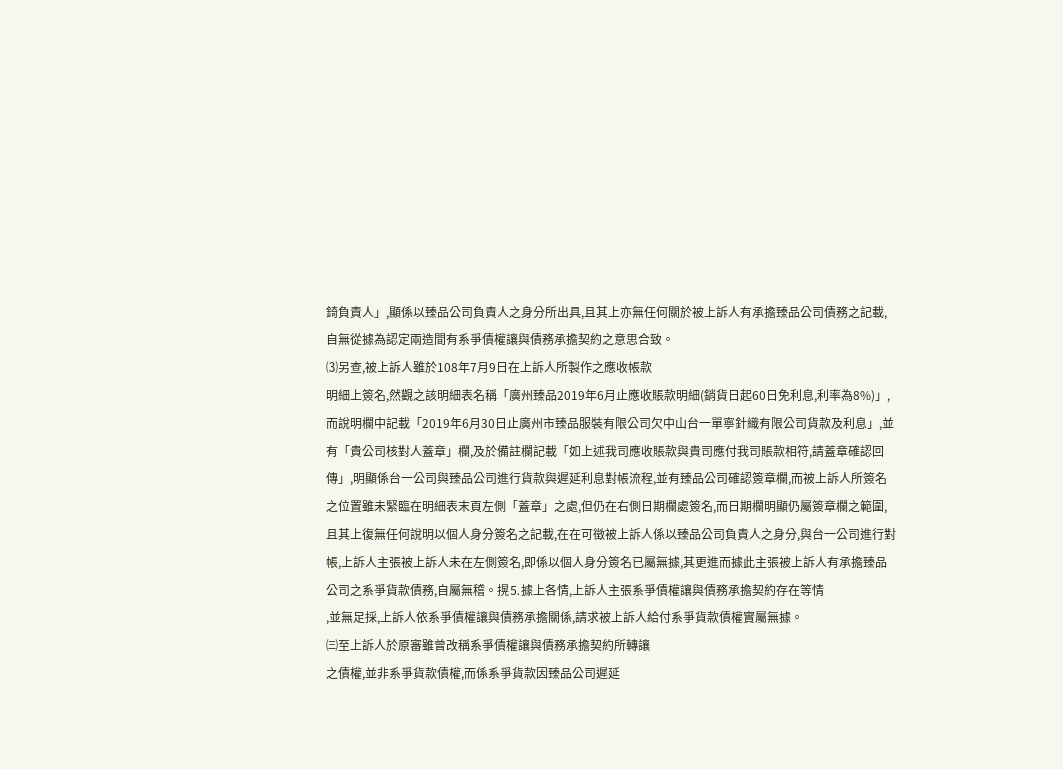錡負責人」,顯係以臻品公司負責人之身分所出具,且其上亦無任何關於被上訴人有承擔臻品公司債務之記載,自無從據為認定兩造間有系爭債權讓與債務承擔契約之意思合致。
⑶另查,被上訴人雖於108年7月9日在上訴人所製作之應收帳款
明細上簽名,然觀之該明細表名稱「廣州臻品2019年6月止應收賬款明細(銷貨日起60日免利息,利率為8%)」,而說明欄中記載「2019年6月30日止廣州市臻品服裝有限公司欠中山台一單寧針織有限公司貨款及利息」,並有「貴公司核對人蓋章」欄,及於備註欄記載「如上述我司應收賬款與貴司應付我司賬款相符,請蓋章確認回傳」,明顯係台一公司與臻品公司進行貨款與遲延利息對帳流程,並有臻品公司確認簽章欄,而被上訴人所簽名之位置雖未緊臨在明細表末頁左側「蓋章」之處,但仍在右側日期欄處簽名,而日期欄明顯仍屬簽章欄之範圍,且其上復無任何說明以個人身分簽名之記載,在在可徵被上訴人係以臻品公司負責人之身分,與台一公司進行對帳,上訴人主張被上訴人未在左側簽名,即係以個人身分簽名已屬無據,其更進而據此主張被上訴人有承擔臻品公司之系爭貨款債務,自屬無稽。㨪⒌據上各情,上訴人主張系爭債權讓與債務承擔契約存在等情
,並無足採,上訴人依系爭債權讓與債務承擔關係,請求被上訴人給付系爭貨款債權實屬無據。
㈢至上訴人於原審雖曾改稱系爭債權讓與債務承擔契約所轉讓
之債權,並非系爭貨款債權,而係系爭貨款因臻品公司遲延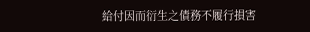給付因而衍生之債務不履行損害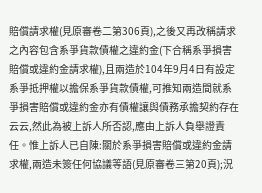賠償請求權(見原審卷二第306頁),之後又再改稱請求之內容包含系爭貨款債權之違約金(下合稱系爭損害賠償或違約金請求權),且兩造於104年9月4日有設定系爭抵押權以擔保系爭貨款債權,可推知兩造間就系爭損害賠償或違約金亦有債權讓與債務承擔契約存在云云,然此為被上訴人所否認,應由上訴人負舉證責任。惟上訴人已自陳:關於系爭損害賠償或違約金請求權,兩造未簽任何協議等語(見原審卷三第20頁);況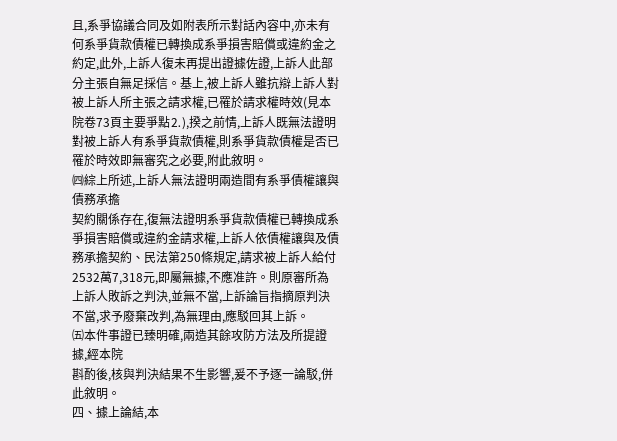且,系爭協議合同及如附表所示對話內容中,亦未有何系爭貨款債權已轉換成系爭損害賠償或違約金之約定,此外,上訴人復未再提出證據佐證,上訴人此部分主張自無足採信。基上,被上訴人雖抗辯上訴人對被上訴人所主張之請求權,已罹於請求權時效(見本院卷73頁主要爭點⒉),揆之前情,上訴人既無法證明對被上訴人有系爭貨款債權,則系爭貨款債權是否已罹於時效即無審究之必要,附此敘明。
㈣綜上所述,上訴人無法證明兩造間有系爭債權讓與債務承擔
契約關係存在,復無法證明系爭貨款債權已轉換成系爭損害賠償或違約金請求權,上訴人依債權讓與及債務承擔契約、民法第250條規定,請求被上訴人給付2532萬7,318元,即屬無據,不應准許。則原審所為上訴人敗訴之判決,並無不當,上訴論旨指摘原判決不當,求予廢棄改判,為無理由,應駁回其上訴。
㈤本件事證已臻明確,兩造其餘攻防方法及所提證據,經本院
斟酌後,核與判決結果不生影響,爰不予逐一論駁,併此敘明。
四、據上論結,本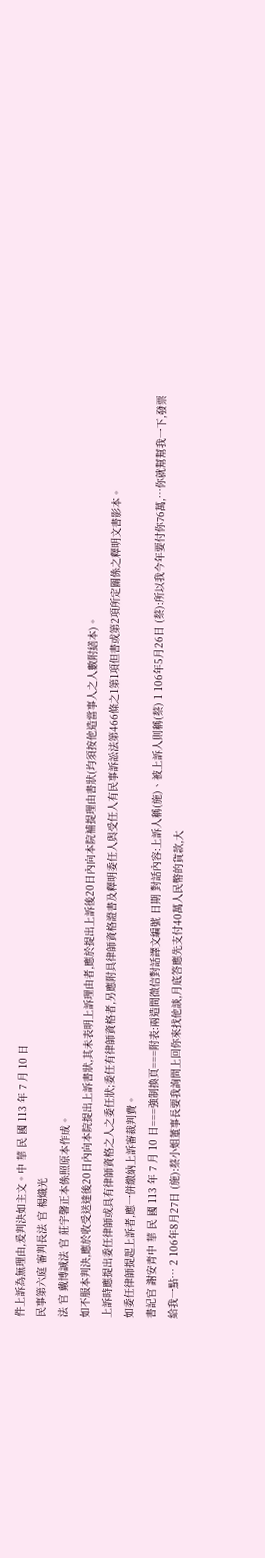件上訴為無理由,爰判決如主文。中 華 民 國 113 年 7 月 10 日
民事第六庭 審判長法 官 楊熾光
法 官 戴博誠法 官 莊宇馨正本係照原本作成。
如不服本判決,應於收受送達後20日內向本院提出上訴書狀,其未表明上訴理由者,應於提出上訴後20日內向本院補提理由書狀(均須按他造當事人之人數附繕本)。
上訴時應提出委任律師或具有律師資格之人之委任狀;委任有律師資格者,另應附具律師資格證書及釋明委任人與受任人有民事訴訟法第466條之1第1項但書或第2項所定關係之釋明文書影本。
如委任律師提起上訴者,應一併繳納上訴審裁判費。
書記官 謝安青中 華 民 國 113 年 7 月 10 日===強制換頁===附表:兩造間微信對話譯文編號 日期 對話內容:上訴人稱(施)、被上訴人則稱(蔡) 1 106年5月26日 (蔡):所以我今年要付你76萬,…你就幫幫我一下,發票給我一點… 2 106年8月27日 (施):蔡小姐董事長要我詢問上回你來找他談,月底答應先支付40萬人民幣的貨款,大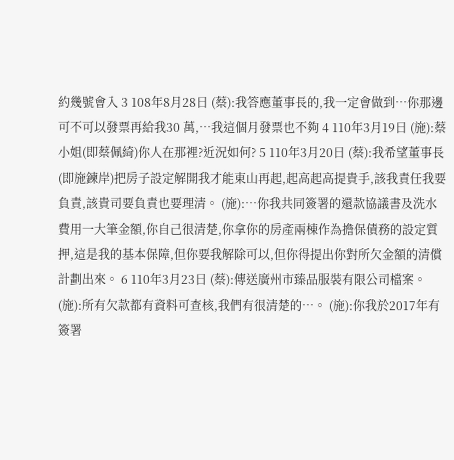約幾號會入 3 108年8月28日 (蔡):我答應董事長的,我一定會做到…你那邊可不可以發票再給我30 萬,…我這個月發票也不夠 4 110年3月19日 (施):蔡小姐(即蔡佩綺)你人在那裡?近況如何? 5 110年3月20日 (蔡):我希望董事長(即施鍊岸)把房子設定解開我才能東山再起,起高起高提貴手,該我責任我要負責,該貴司要負責也要理清。 (施):…你我共同簽署的還款協議書及洗水費用一大筆金額,你自己很清楚,你拿你的房產兩棟作為擔保債務的設定質押,這是我的基本保障,但你要我解除可以,但你得提出你對所欠金額的清償計劃出來。 6 110年3月23日 (蔡):傳送廣州市臻品服裝有限公司檔案。 (施):所有欠款都有資料可查核,我們有很清楚的…。 (施):你我於2017年有簽署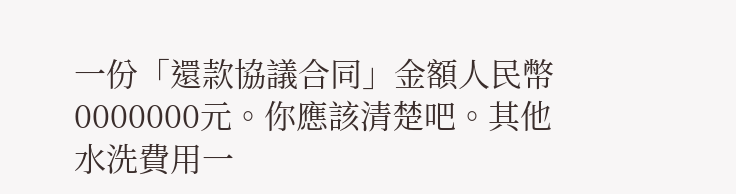一份「還款協議合同」金額人民幣0000000元。你應該清楚吧。其他水洗費用一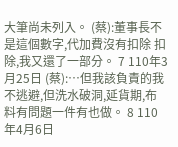大筆尚未列入。 (蔡):董事長不是這個數字,代加費沒有扣除 扣除,我又還了一部分。 7 110年3月25日 (蔡):…但我該負責的我不逃避,但洗水破洞,延貨期,布料有問題一件有也做。 8 110年4月6日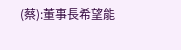(蔡):董事長希望能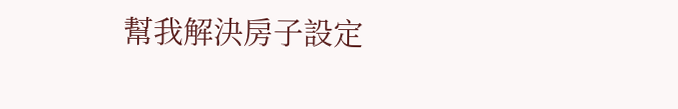幫我解決房子設定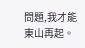問題,我才能東山再起。